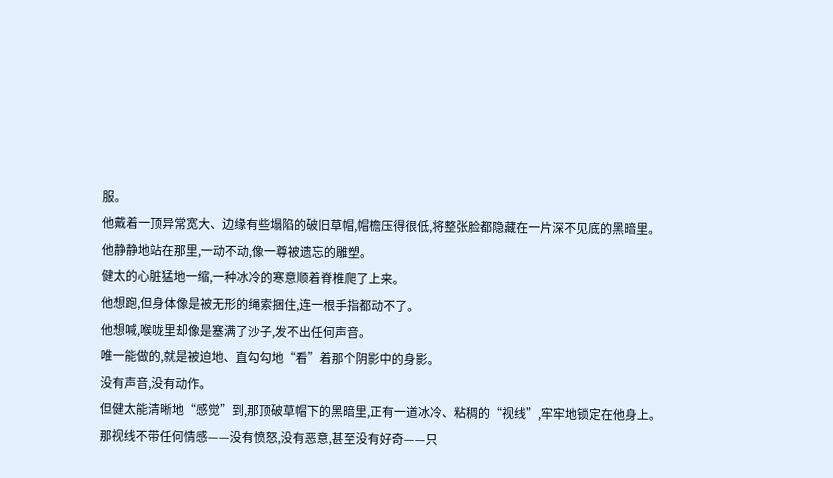服。
他戴着一顶异常宽大、边缘有些塌陷的破旧草帽,帽檐压得很低,将整张脸都隐藏在一片深不见底的黑暗里。
他静静地站在那里,一动不动,像一尊被遗忘的雕塑。
健太的心脏猛地一缩,一种冰冷的寒意顺着脊椎爬了上来。
他想跑,但身体像是被无形的绳索捆住,连一根手指都动不了。
他想喊,喉咙里却像是塞满了沙子,发不出任何声音。
唯一能做的,就是被迫地、直勾勾地“看”着那个阴影中的身影。
没有声音,没有动作。
但健太能清晰地“感觉”到,那顶破草帽下的黑暗里,正有一道冰冷、粘稠的“视线”,牢牢地锁定在他身上。
那视线不带任何情感——没有愤怒,没有恶意,甚至没有好奇——只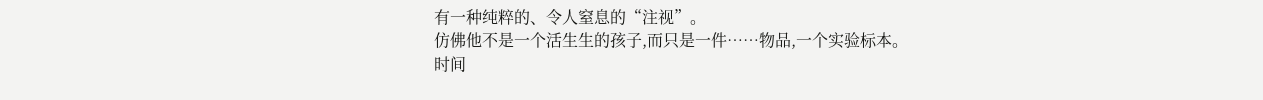有一种纯粹的、令人窒息的“注视”。
仿佛他不是一个活生生的孩子,而只是一件……物品,一个实验标本。
时间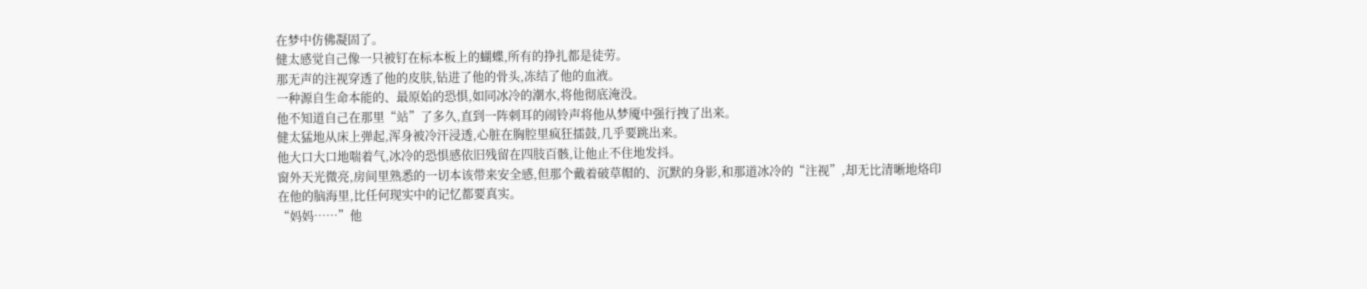在梦中仿佛凝固了。
健太感觉自己像一只被钉在标本板上的蝴蝶,所有的挣扎都是徒劳。
那无声的注视穿透了他的皮肤,钻进了他的骨头,冻结了他的血液。
一种源自生命本能的、最原始的恐惧,如同冰冷的潮水,将他彻底淹没。
他不知道自己在那里“站”了多久,直到一阵刺耳的闹铃声将他从梦魇中强行拽了出来。
健太猛地从床上弹起,浑身被冷汗浸透,心脏在胸腔里疯狂擂鼓,几乎要跳出来。
他大口大口地喘着气,冰冷的恐惧感依旧残留在四肢百骸,让他止不住地发抖。
窗外天光微亮,房间里熟悉的一切本该带来安全感,但那个戴着破草帽的、沉默的身影,和那道冰冷的“注视”,却无比清晰地烙印在他的脑海里,比任何现实中的记忆都要真实。
“妈妈……”他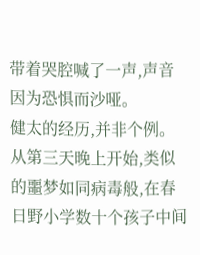带着哭腔喊了一声,声音因为恐惧而沙哑。
健太的经历,并非个例。
从第三天晚上开始,类似的噩梦如同病毒般,在春日野小学数十个孩子中间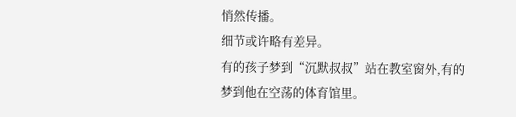悄然传播。
细节或许略有差异。
有的孩子梦到“沉默叔叔”站在教室窗外,有的梦到他在空荡的体育馆里。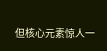但核心元素惊人一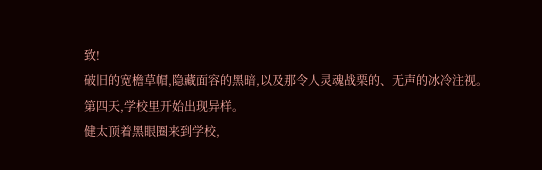致!
破旧的宽檐草帽,隐藏面容的黑暗,以及那令人灵魂战栗的、无声的冰冷注视。
第四天,学校里开始出现异样。
健太顶着黑眼圈来到学校,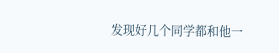发现好几个同学都和他一